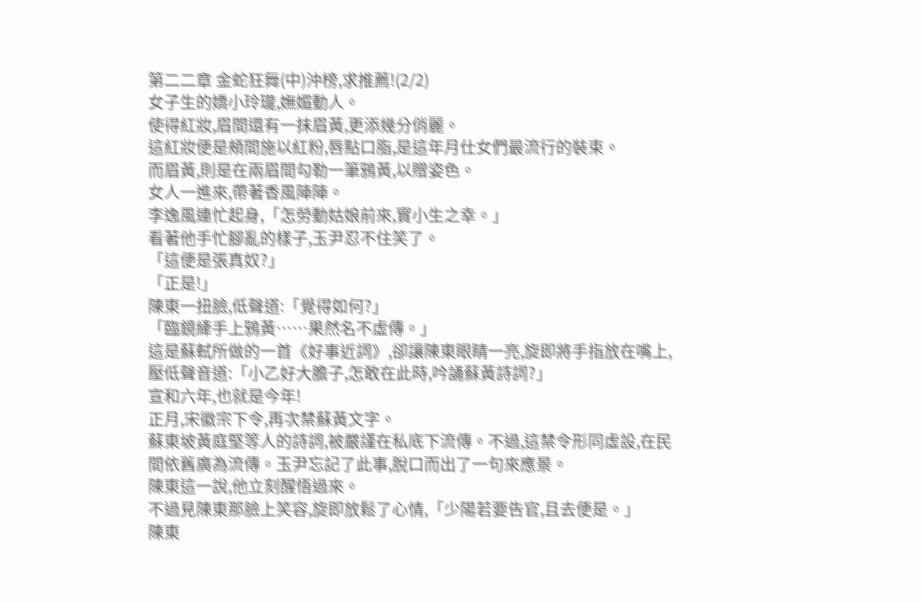第二二章 金蛇狂舞(中)沖榜,求推薦!(2/2)
女子生的嬌小玲瓏,嫵媚動人。
使得紅妝,眉間還有一抹眉黃,更添幾分俏麗。
這紅妝便是頰間施以紅粉,唇點口脂,是這年月仕女們最流行的裝束。
而眉黃,則是在兩眉間勾勒一筆鴉黃,以贈姿色。
女人一進來,帶著香風陣陣。
李逸風連忙起身,「怎勞動姑娘前來,實小生之幸。」
看著他手忙腳亂的樣子,玉尹忍不住笑了。
「這便是張真奴?」
「正是!」
陳東一扭臉,低聲道:「覺得如何?」
「臨鏡縴手上鴉黃……果然名不虛傳。」
這是蘇軾所做的一首《好事近詞》,卻讓陳東眼睛一亮,旋即將手指放在嘴上,壓低聲音道:「小乙好大膽子,怎敢在此時,吟誦蘇黃詩詞?」
宣和六年,也就是今年!
正月,宋徽宗下令,再次禁蘇黃文字。
蘇東坡黃庭堅等人的詩詞,被嚴謹在私底下流傳。不過,這禁令形同虛設,在民間依舊廣為流傳。玉尹忘記了此事,脫口而出了一句來應景。
陳東這一說,他立刻醒悟過來。
不過見陳東那臉上笑容,旋即放鬆了心情,「少陽若要告官,且去便是。」
陳東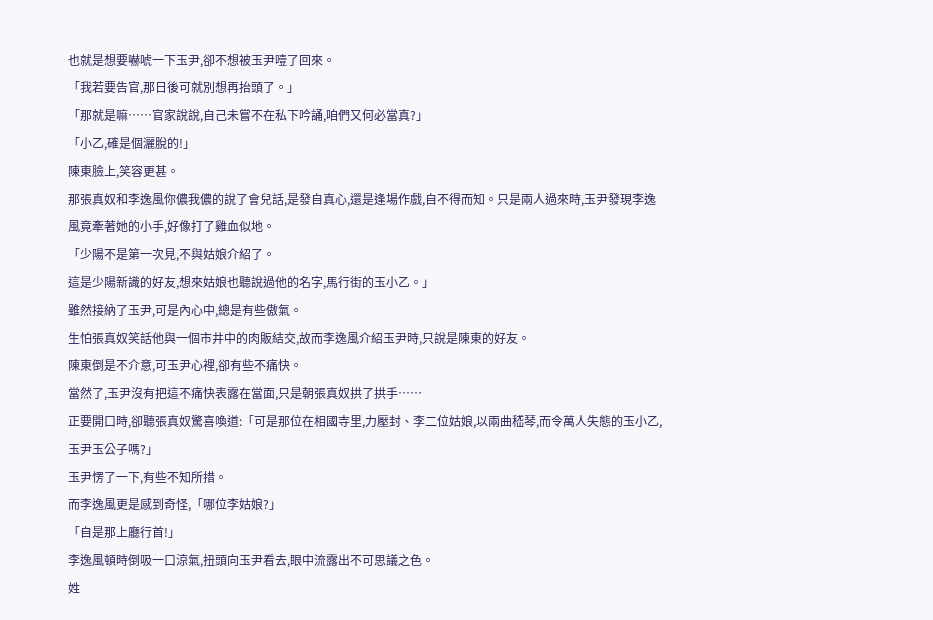也就是想要嚇唬一下玉尹,卻不想被玉尹噎了回來。
「我若要告官,那日後可就別想再抬頭了。」
「那就是嘛……官家說說,自己未嘗不在私下吟誦,咱們又何必當真?」
「小乙,確是個灑脫的!」
陳東臉上,笑容更甚。
那張真奴和李逸風你儂我儂的說了會兒話,是發自真心,還是逢場作戲,自不得而知。只是兩人過來時,玉尹發現李逸風竟牽著她的小手,好像打了雞血似地。
「少陽不是第一次見,不與姑娘介紹了。
這是少陽新識的好友,想來姑娘也聽說過他的名字,馬行街的玉小乙。」
雖然接納了玉尹,可是內心中,總是有些傲氣。
生怕張真奴笑話他與一個市井中的肉販結交,故而李逸風介紹玉尹時,只說是陳東的好友。
陳東倒是不介意,可玉尹心裡,卻有些不痛快。
當然了,玉尹沒有把這不痛快表露在當面,只是朝張真奴拱了拱手……
正要開口時,卻聽張真奴驚喜喚道:「可是那位在相國寺里,力壓封、李二位姑娘,以兩曲嵇琴,而令萬人失態的玉小乙,玉尹玉公子嗎?」
玉尹愣了一下,有些不知所措。
而李逸風更是感到奇怪,「哪位李姑娘?」
「自是那上廳行首!」
李逸風頓時倒吸一口涼氣,扭頭向玉尹看去,眼中流露出不可思議之色。
姓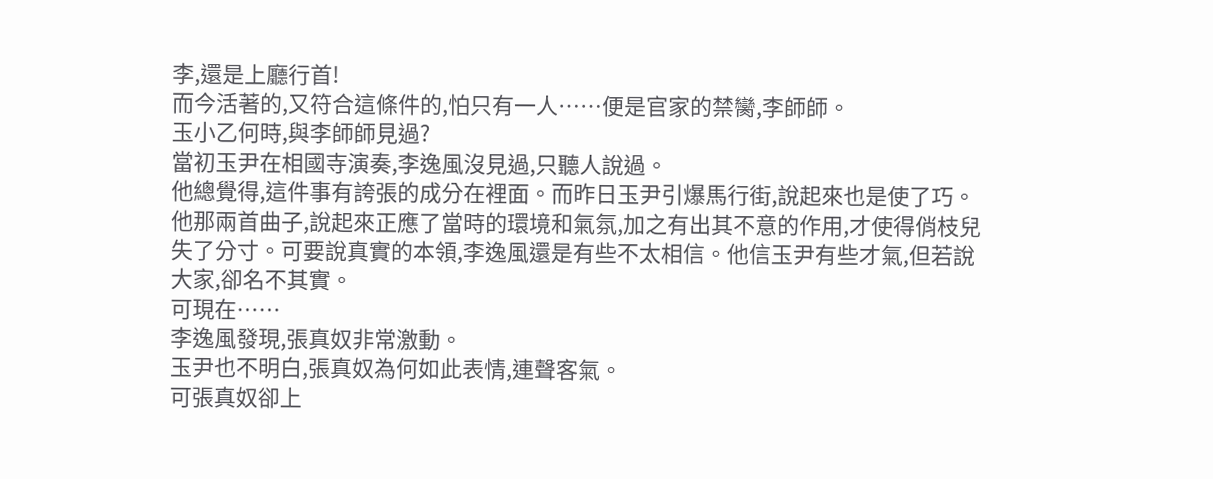李,還是上廳行首!
而今活著的,又符合這條件的,怕只有一人……便是官家的禁臠,李師師。
玉小乙何時,與李師師見過?
當初玉尹在相國寺演奏,李逸風沒見過,只聽人說過。
他總覺得,這件事有誇張的成分在裡面。而昨日玉尹引爆馬行街,說起來也是使了巧。他那兩首曲子,說起來正應了當時的環境和氣氛,加之有出其不意的作用,才使得俏枝兒失了分寸。可要說真實的本領,李逸風還是有些不太相信。他信玉尹有些才氣,但若說大家,卻名不其實。
可現在……
李逸風發現,張真奴非常激動。
玉尹也不明白,張真奴為何如此表情,連聲客氣。
可張真奴卻上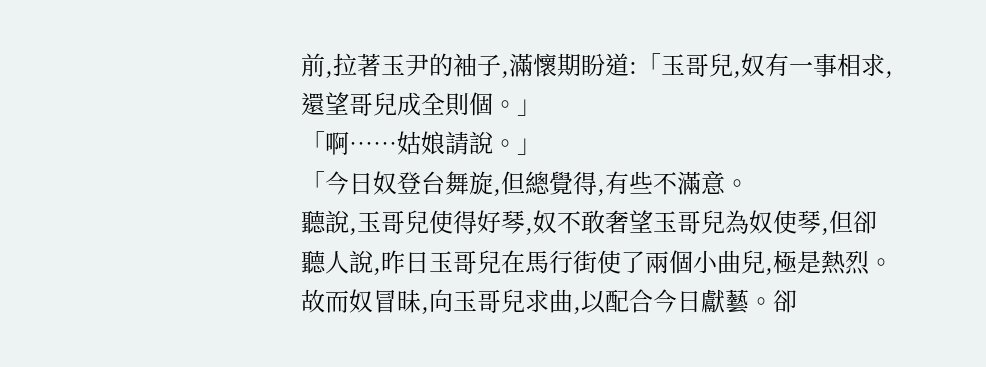前,拉著玉尹的袖子,滿懷期盼道:「玉哥兒,奴有一事相求,還望哥兒成全則個。」
「啊……姑娘請說。」
「今日奴登台舞旋,但總覺得,有些不滿意。
聽說,玉哥兒使得好琴,奴不敢奢望玉哥兒為奴使琴,但卻聽人說,昨日玉哥兒在馬行街使了兩個小曲兒,極是熱烈。故而奴冒昧,向玉哥兒求曲,以配合今日獻藝。卻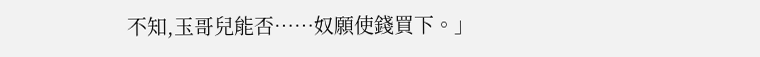不知,玉哥兒能否……奴願使錢買下。」